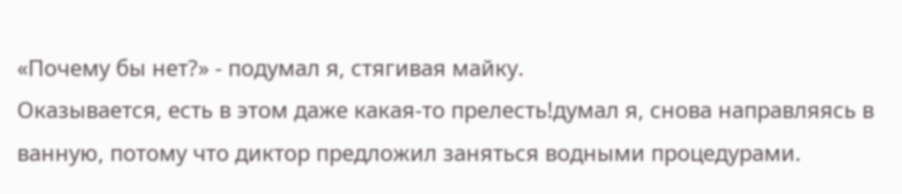«Почему бы нет?» - подумал я, стягивая майку.
Оказывается, есть в этом даже какая-то прелесть!думал я, снова направляясь в ванную, потому что диктор предложил заняться водными процедурами.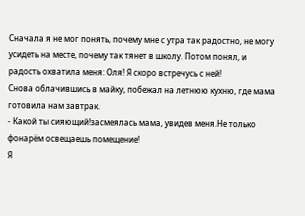Сначала я не мог понять, почему мне с утра так радостно, не могу усидеть на месте, почему так тянет в школу. Потом понял, и радость охватила меня: Оля! Я скоро встречусь с ней!
Снова облачившись в майку, побежал на летнюю кухню, где мама готовила нам завтрак.
- Какой ты сияющий!засмеялась мама, увидев меня.Не только фонарём освещаешь помещение!
Я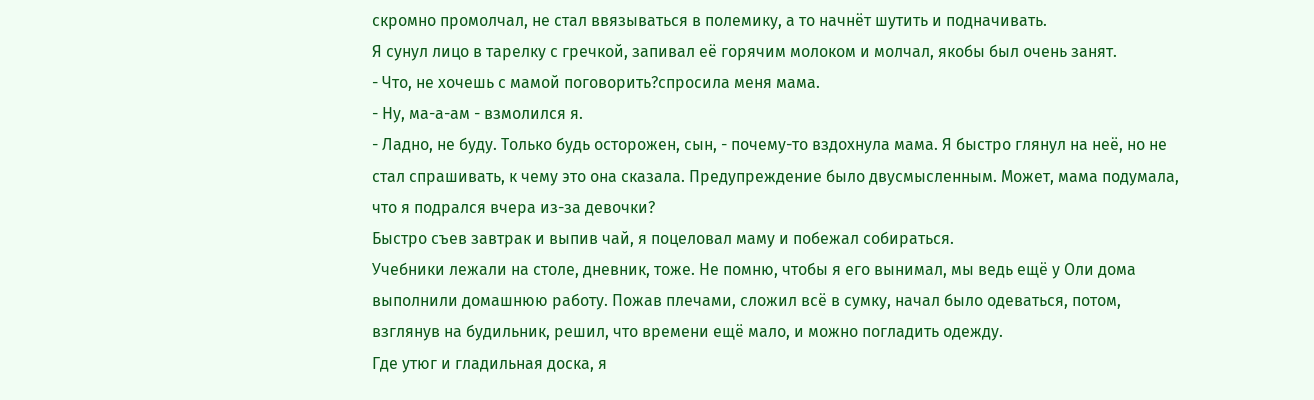скромно промолчал, не стал ввязываться в полемику, а то начнёт шутить и подначивать.
Я сунул лицо в тарелку с гречкой, запивал её горячим молоком и молчал, якобы был очень занят.
- Что, не хочешь с мамой поговорить?спросила меня мама.
- Ну, ма-а-ам - взмолился я.
- Ладно, не буду. Только будь осторожен, сын, - почему-то вздохнула мама. Я быстро глянул на неё, но не стал спрашивать, к чему это она сказала. Предупреждение было двусмысленным. Может, мама подумала, что я подрался вчера из-за девочки?
Быстро съев завтрак и выпив чай, я поцеловал маму и побежал собираться.
Учебники лежали на столе, дневник, тоже. Не помню, чтобы я его вынимал, мы ведь ещё у Оли дома выполнили домашнюю работу. Пожав плечами, сложил всё в сумку, начал было одеваться, потом, взглянув на будильник, решил, что времени ещё мало, и можно погладить одежду.
Где утюг и гладильная доска, я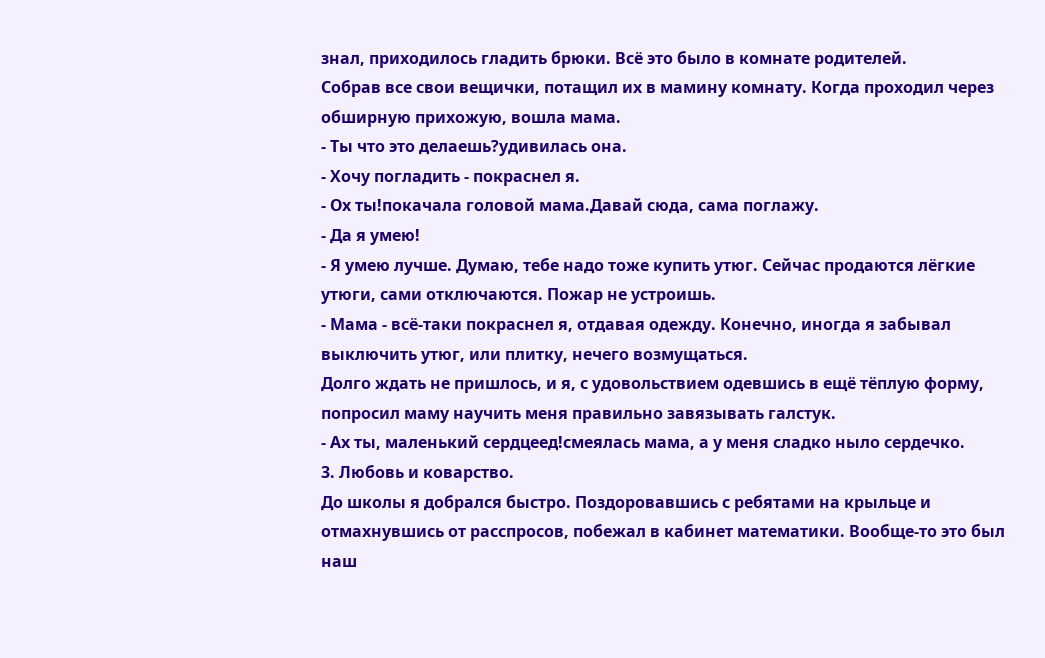знал, приходилось гладить брюки. Всё это было в комнате родителей.
Собрав все свои вещички, потащил их в мамину комнату. Когда проходил через обширную прихожую, вошла мама.
- Ты что это делаешь?удивилась она.
- Хочу погладить - покраснел я.
- Ох ты!покачала головой мама.Давай сюда, сама поглажу.
- Да я умею!
- Я умею лучше. Думаю, тебе надо тоже купить утюг. Сейчас продаются лёгкие утюги, сами отключаются. Пожар не устроишь.
- Мама - всё-таки покраснел я, отдавая одежду. Конечно, иногда я забывал выключить утюг, или плитку, нечего возмущаться.
Долго ждать не пришлось, и я, с удовольствием одевшись в ещё тёплую форму, попросил маму научить меня правильно завязывать галстук.
- Ах ты, маленький сердцеед!смеялась мама, а у меня сладко ныло сердечко.
3. Любовь и коварство.
До школы я добрался быстро. Поздоровавшись с ребятами на крыльце и отмахнувшись от расспросов, побежал в кабинет математики. Вообще-то это был наш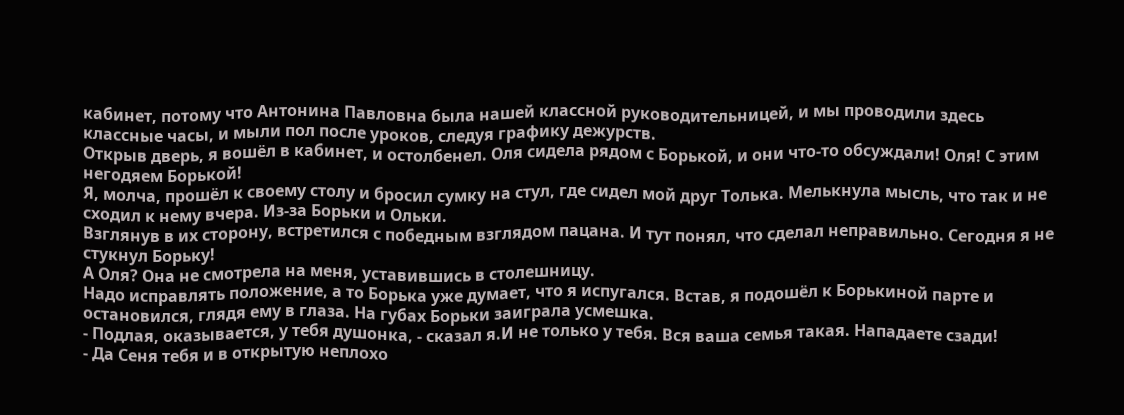кабинет, потому что Антонина Павловна была нашей классной руководительницей, и мы проводили здесь классные часы, и мыли пол после уроков, следуя графику дежурств.
Открыв дверь, я вошёл в кабинет, и остолбенел. Оля сидела рядом с Борькой, и они что-то обсуждали! Оля! С этим негодяем Борькой!
Я, молча, прошёл к своему столу и бросил сумку на стул, где сидел мой друг Толька. Мелькнула мысль, что так и не сходил к нему вчера. Из-за Борьки и Ольки.
Взглянув в их сторону, встретился с победным взглядом пацана. И тут понял, что сделал неправильно. Сегодня я не стукнул Борьку!
А Оля? Она не смотрела на меня, уставившись в столешницу.
Надо исправлять положение, а то Борька уже думает, что я испугался. Встав, я подошёл к Борькиной парте и остановился, глядя ему в глаза. На губах Борьки заиграла усмешка.
- Подлая, оказывается, у тебя душонка, - сказал я.И не только у тебя. Вся ваша семья такая. Нападаете сзади!
- Да Сеня тебя и в открытую неплохо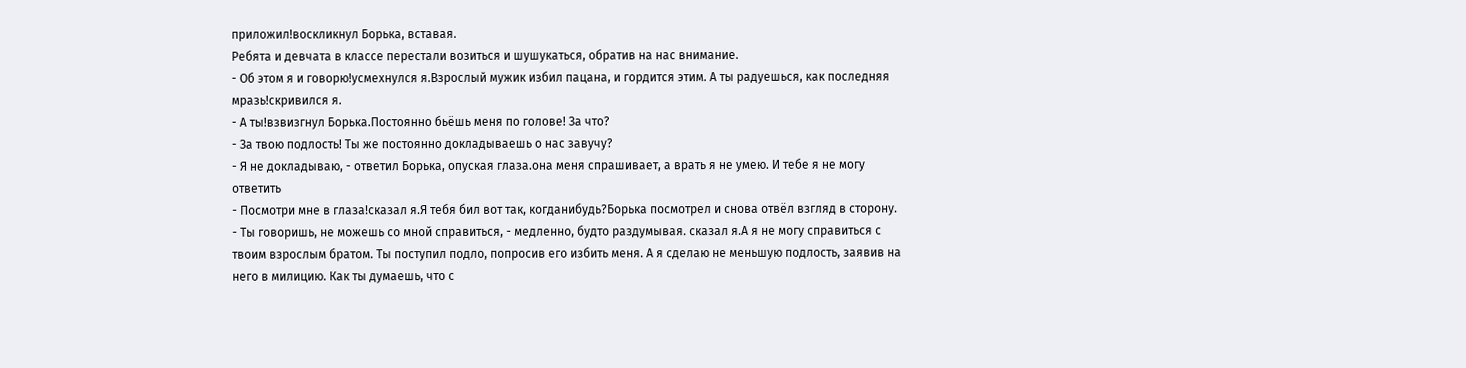приложил!воскликнул Борька, вставая.
Ребята и девчата в классе перестали возиться и шушукаться, обратив на нас внимание.
- Об этом я и говорю!усмехнулся я.Взрослый мужик избил пацана, и гордится этим. А ты радуешься, как последняя мразь!скривился я.
- А ты!взвизгнул Борька.Постоянно бьёшь меня по голове! За что?
- За твою подлость! Ты же постоянно докладываешь о нас завучу?
- Я не докладываю, - ответил Борька, опуская глаза.она меня спрашивает, а врать я не умею. И тебе я не могу ответить
- Посмотри мне в глаза!сказал я.Я тебя бил вот так, когданибудь?Борька посмотрел и снова отвёл взгляд в сторону.
- Ты говоришь, не можешь со мной справиться, - медленно, будто раздумывая. сказал я.А я не могу справиться с твоим взрослым братом. Ты поступил подло, попросив его избить меня. А я сделаю не меньшую подлость, заявив на него в милицию. Как ты думаешь, что с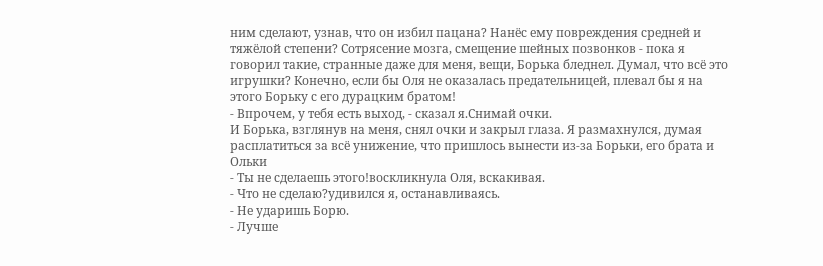ним сделают, узнав, что он избил пацана? Нанёс ему повреждения средней и тяжёлой степени? Сотрясение мозга, смещение шейных позвонков - пока я говорил такие, странные даже для меня, вещи, Борька бледнел. Думал, что всё это игрушки? Конечно, если бы Оля не оказалась предательницей, плевал бы я на этого Борьку с его дурацким братом!
- Впрочем, у тебя есть выход, - сказал я.Снимай очки.
И Борька, взглянув на меня, снял очки и закрыл глаза. Я размахнулся, думая расплатиться за всё унижение, что пришлось вынести из-за Борьки, его брата и Ольки
- Ты не сделаешь этого!воскликнула Оля, вскакивая.
- Что не сделаю?удивился я, останавливаясь.
- Не ударишь Борю.
- Лучше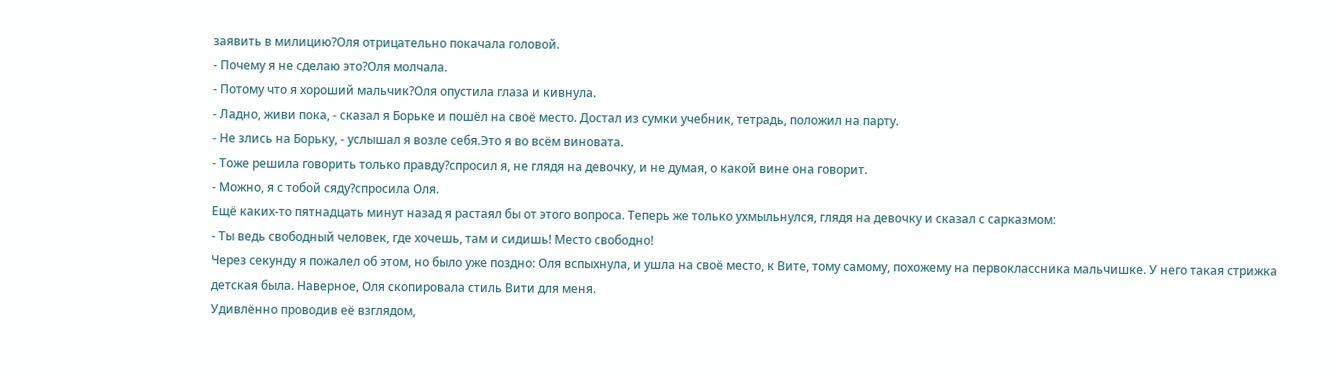заявить в милицию?Оля отрицательно покачала головой.
- Почему я не сделаю это?Оля молчала.
- Потому что я хороший мальчик?Оля опустила глаза и кивнула.
- Ладно, живи пока, - сказал я Борьке и пошёл на своё место. Достал из сумки учебник, тетрадь, положил на парту.
- Не злись на Борьку, - услышал я возле себя.Это я во всём виновата.
- Тоже решила говорить только правду?спросил я, не глядя на девочку, и не думая, о какой вине она говорит.
- Можно, я с тобой сяду?спросила Оля.
Ещё каких-то пятнадцать минут назад я растаял бы от этого вопроса. Теперь же только ухмыльнулся, глядя на девочку и сказал с сарказмом:
- Ты ведь свободный человек, где хочешь, там и сидишь! Место свободно!
Через секунду я пожалел об этом, но было уже поздно: Оля вспыхнула, и ушла на своё место, к Вите, тому самому, похожему на первоклассника мальчишке. У него такая стрижка детская была. Наверное, Оля скопировала стиль Вити для меня.
Удивлённо проводив её взглядом,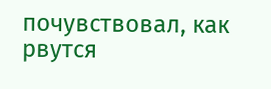почувствовал, как рвутся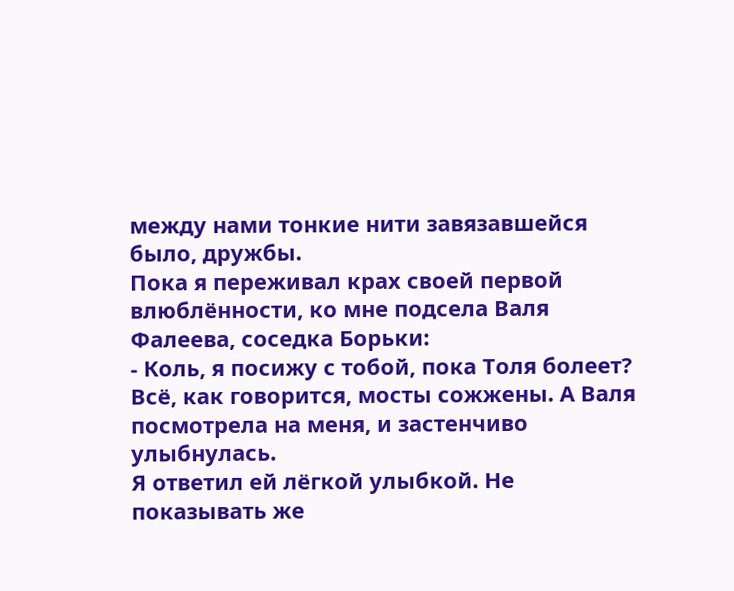между нами тонкие нити завязавшейся было, дружбы.
Пока я переживал крах своей первой влюблённости, ко мне подсела Валя Фалеева, соседка Борьки:
- Коль, я посижу с тобой, пока Толя болеет?
Всё, как говорится, мосты сожжены. А Валя посмотрела на меня, и застенчиво улыбнулась.
Я ответил ей лёгкой улыбкой. Не показывать же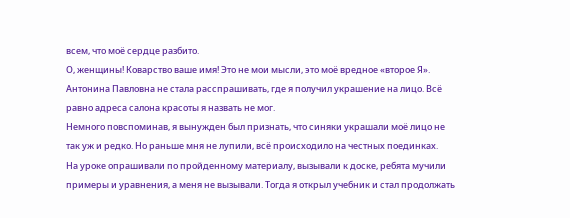всем, что моё сердце разбито.
О, женщины! Коварство ваше имя! Это не мои мысли, это моё вредное «второе Я».
Антонина Павловна не стала расспрашивать, где я получил украшение на лицо. Всё равно адреса салона красоты я назвать не мог.
Немного повспоминав, я вынужден был признать, что синяки украшали моё лицо не так уж и редко. Но раньше мня не лупили, всё происходило на честных поединках.
На уроке опрашивали по пройденному материалу, вызывали к доске, ребята мучили примеры и уравнения, а меня не вызывали. Тогда я открыл учебник и стал продолжать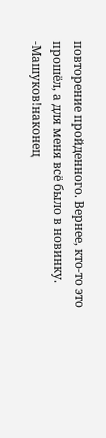повторение пройденного. Вернее, кто-то это прошёл, а для меня всё было в новинку.
-Машуков!наконец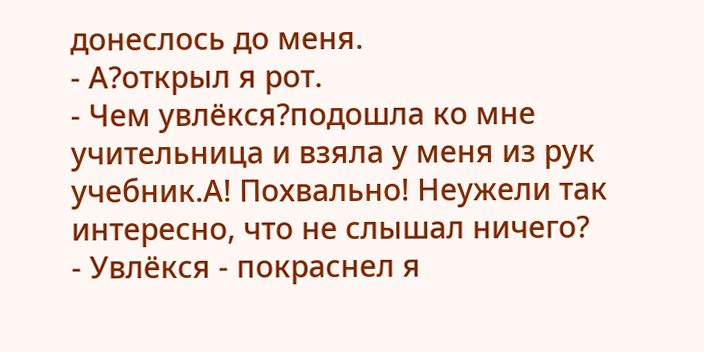донеслось до меня.
- А?открыл я рот.
- Чем увлёкся?подошла ко мне учительница и взяла у меня из рук учебник.А! Похвально! Неужели так интересно, что не слышал ничего?
- Увлёкся - покраснел я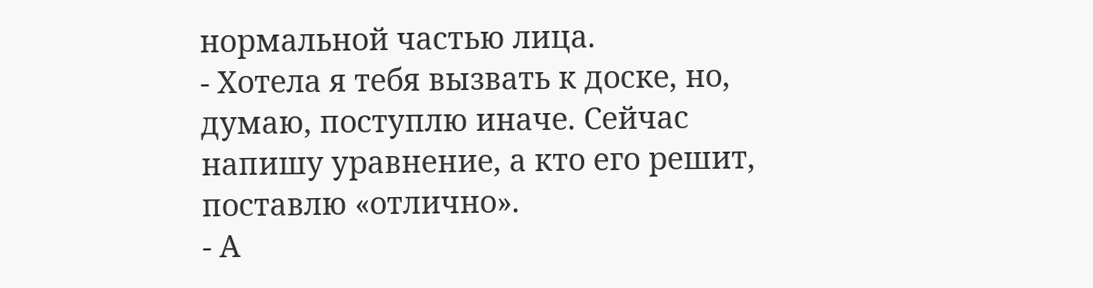нормальной частью лица.
- Хотела я тебя вызвать к доске, но, думаю, поступлю иначе. Сейчас напишу уравнение, а кто его решит, поставлю «отлично».
- А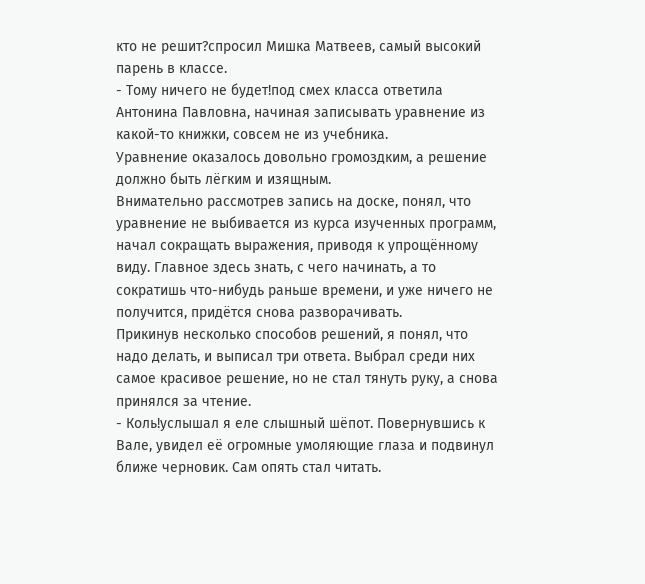кто не решит?спросил Мишка Матвеев, самый высокий парень в классе.
- Тому ничего не будет!под смех класса ответила Антонина Павловна, начиная записывать уравнение из какой-то книжки, совсем не из учебника.
Уравнение оказалось довольно громоздким, а решение должно быть лёгким и изящным.
Внимательно рассмотрев запись на доске, понял, что уравнение не выбивается из курса изученных программ, начал сокращать выражения, приводя к упрощённому виду. Главное здесь знать, с чего начинать, а то сократишь что-нибудь раньше времени, и уже ничего не получится, придётся снова разворачивать.
Прикинув несколько способов решений, я понял, что надо делать, и выписал три ответа. Выбрал среди них самое красивое решение, но не стал тянуть руку, а снова принялся за чтение.
- Коль!услышал я еле слышный шёпот. Повернувшись к Вале, увидел её огромные умоляющие глаза и подвинул ближе черновик. Сам опять стал читать.